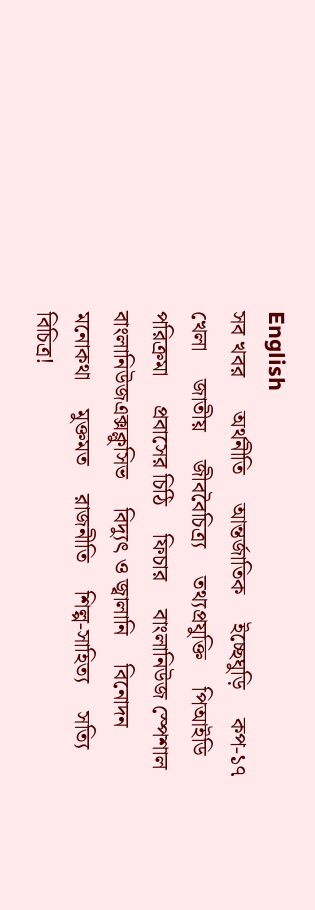English
সব খবর      অর্থনীতি     আন্তর্জাতিক     ইচ্ছেঘুড়ি     কপ-১৭     খেলা     জাতীয়     জীববৈচিত্র্য     তথ্যপ্রযুক্তি     পিআইডি পরিক্রমা     প্রবাসের চিঠি     ফিচার     বাংলানিউজ স্পেশাল     বাংলানিউজএক্সক্লুসিভ     বিদ্যুৎ ও জ্বালানি     বিনোদন     মনোকথা     মুক্তমত     রাজনীতি     শিল্প-সাহিত্য     সত‌্যি বিচিত্র!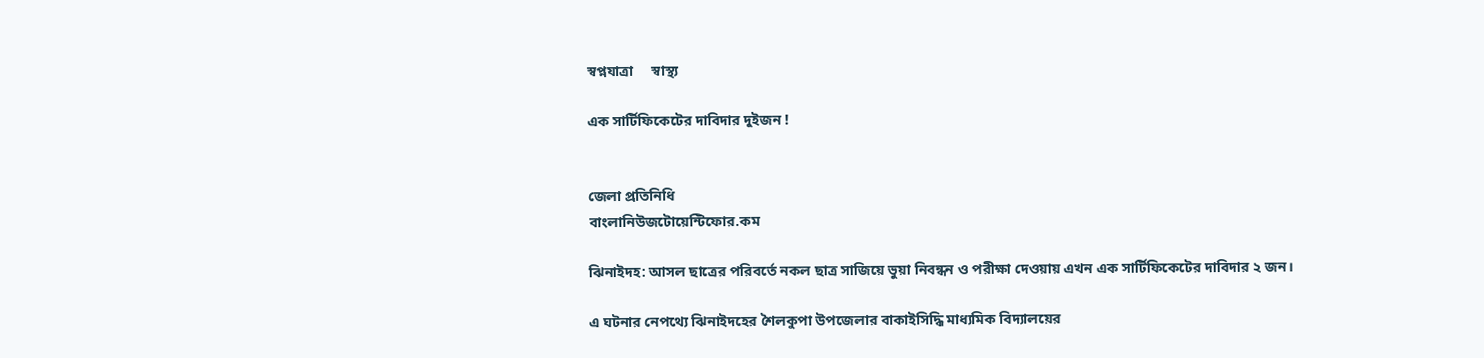স্বপ্নযাত্রা     স্বাস্থ্য

এক সার্টিফিকেটের দাবিদার দুইজন !


জেলা প্রতিনিধি
বাংলানিউজটোয়েন্টিফোর.কম

ঝিনাইদহ: আসল ছাত্রের পরিবর্তে নকল ছাত্র সাজিয়ে ভুয়া নিবন্ধন ও পরীক্ষা দেওয়ায় এখন এক সার্টিফিকেটের দাবিদার ২ জন।

এ ঘটনার নেপথ্যে ঝিনাইদহের শৈলকুপা উপজেলার বাকাইসিদ্ধি মাধ্যমিক বিদ্যালয়ের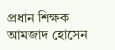প্রধান শিক্ষক আমজাদ হোসেন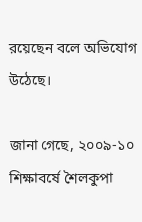রয়েছেন বলে অভিযোগ উঠেছে।

জানা গেছে, ২০০৯-১০ শিক্ষাবর্ষে শৈলকুপা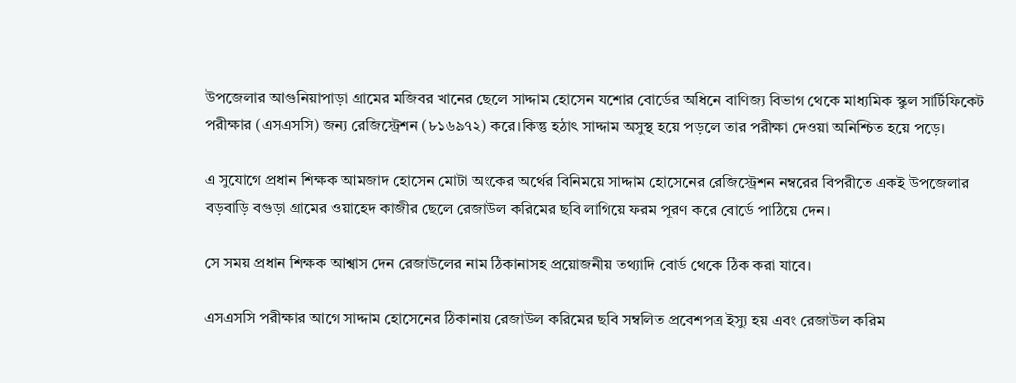উপজেলার আগুনিয়াপাড়া গ্রামের মজিবর খানের ছেলে সাদ্দাম হোসেন যশোর বোর্ডের অধিনে বাণিজ্য বিভাগ থেকে মাধ্যমিক স্কুল সার্টিফিকেট পরীক্ষার (এসএসসি) জন্য রেজিস্ট্রেশন (৮১৬৯৭২) করে।কিন্তু হঠাৎ সাদ্দাম অসুস্থ হয়ে পড়লে তার পরীক্ষা দেওয়া অনিশ্চিত হয়ে পড়ে।

এ সুযোগে প্রধান শিক্ষক আমজাদ হোসেন মোটা অংকের অর্থের বিনিময়ে সাদ্দাম হোসেনের রেজিস্ট্রেশন নম্বরের বিপরীতে একই উপজেলার বড়বাড়ি বগুড়া গ্রামের ওয়াহেদ কাজীর ছেলে রেজাউল করিমের ছবি লাগিয়ে ফরম পূরণ করে বোর্ডে পাঠিয়ে দেন।

সে সময় প্রধান শিক্ষক আশ্বাস দেন রেজাউলের নাম ঠিকানাসহ প্রয়োজনীয় তথ্যাদি বোর্ড থেকে ঠিক করা যাবে।

এসএসসি পরীক্ষার আগে সাদ্দাম হোসেনের ঠিকানায় রেজাউল করিমের ছবি সম্বলিত প্রবেশপত্র ইস্যু হয় এবং রেজাউল করিম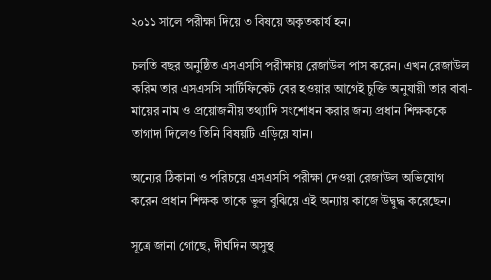২০১১ সালে পরীক্ষা দিয়ে ৩ বিষয়ে অকৃতকার্য হন।

চলতি বছর অনুষ্ঠিত এসএসসি পরীক্ষায় রেজাউল পাস করেন। এখন রেজাউল করিম তার এসএসসি সার্টিফিকেট বের হওয়ার আগেই চুক্তি অনুযায়ী তার বাবা-মায়ের নাম ও প্রয়োজনীয় তথ্যাদি সংশোধন করার জন্য প্রধান শিক্ষককে তাগাদা দিলেও তিনি বিষয়টি এড়িয়ে যান।

অন্যের ঠিকানা ও পরিচয়ে এসএসসি পরীক্ষা দেওয়া রেজাউল অভিযোগ করেন প্রধান শিক্ষক তাকে ভুল বুঝিয়ে এই অন্যায় কাজে উদ্বুদ্ধ করেছেন।

সূত্রে জানা গোছে, দীর্ঘদিন অসুস্থ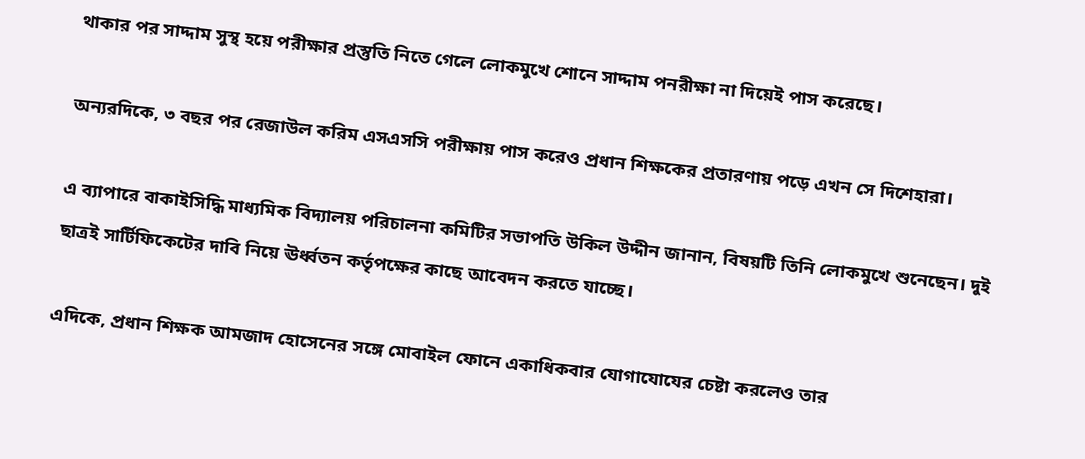থাকার পর সাদ্দাম সুস্থ হয়ে পরীক্ষার প্রস্তুতি নিতে গেলে লোকমুখে শোনে সাদ্দাম পনরীক্ষা না দিয়েই পাস করেছে।

অন্যরদিকে, ৩ বছর পর রেজাউল করিম এসএসসি পরীক্ষায় পাস করেও প্রধান শিক্ষকের প্রতারণায় পড়ে এখন সে দিশেহারা।

এ ব্যাপারে বাকাইসিদ্ধি মাধ্যমিক বিদ্যালয় পরিচালনা কমিটির সভাপতি উকিল উদ্দীন জানান, বিষয়টি তিনি লোকমুখে শুনেছেন। দুই ছাত্রই সার্টিফিকেটের দাবি নিয়ে ঊর্ধ্বতন কর্তৃপক্ষের কাছে আবেদন করতে যাচ্ছে।

এদিকে, প্রধান শিক্ষক আমজাদ হোসেনের সঙ্গে মোবাইল ফোনে একাধিকবার যোগাযোযের চেষ্টা করলেও তার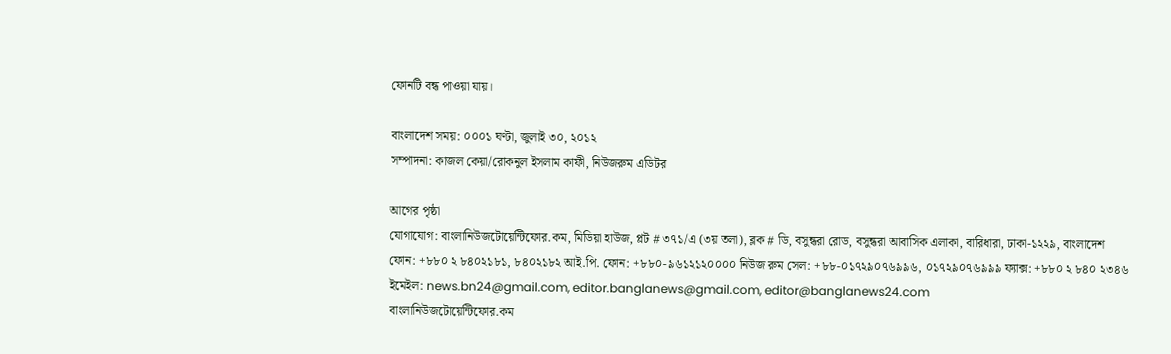ফোনটি বন্ধ পাওয়া যায়।

বাংলাদেশ সময়: ০০০১ ঘণ্টা, জুলাই ৩০, ২০১২
সম্পাদনা: কাজল কেয়া/রোকনুল ইসলাম কাফী, নিউজরুম এডিটর

আগের পৃষ্ঠা
যোগাযোগ: বাংলানিউজটোয়েন্টিফোর.কম, মিডিয়া হাউজ, প্লট # ৩৭১/এ (৩য় তলা), ব্লক # ডি, বসুন্ধরা রোড, বসুন্ধরা আবাসিক এলাকা, বারিধারা, ঢাকা-১২২৯, বাংলাদেশ
ফোন: +৮৮০ ২ ৮৪০২১৮১, ৮৪০২১৮২ আই.পি. ফোন: +৮৮০-৯৬১২১২০০০০ নিউজ রুম সেল: +৮৮-০১৭২৯০৭৬৯৯৬, ০১৭২৯০৭৬৯৯৯ ফ্যাক্স: +৮৮০ ২ ৮৪০ ২৩৪৬
ইমেইল: news.bn24@gmail.com, editor.banglanews@gmail.com, editor@banglanews24.com
বাংলানিউজটোয়েন্টিফোর.কম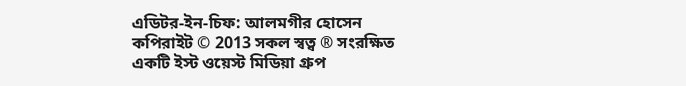এডিটর-ইন-চিফ: আলমগীর হোসেন
কপিরাইট © 2013 সকল স্বত্ব ® সংরক্ষিত
একটি ইস্ট ওয়েস্ট মিডিয়া গ্রুপ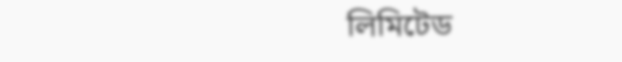লিমিটেড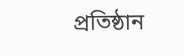প্রতিষ্ঠান